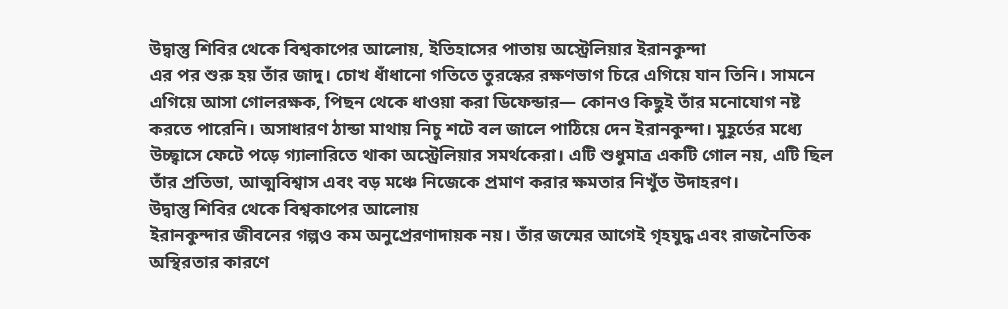উদ্বাস্তু শিবির থেকে বিশ্বকাপের আলোয়, ইতিহাসের পাতায় অস্ট্রেলিয়ার ইরানকুন্দা
এর পর শুরু হয় তাঁর জাদু। চোখ ধাঁধানো গতিতে তুরস্কের রক্ষণভাগ চিরে এগিয়ে যান তিনি। সামনে এগিয়ে আসা গোলরক্ষক, পিছন থেকে ধাওয়া করা ডিফেন্ডার— কোনও কিছুই তাঁর মনোযোগ নষ্ট করতে পারেনি। অসাধারণ ঠান্ডা মাথায় নিচু শটে বল জালে পাঠিয়ে দেন ইরানকুন্দা। মুহূর্তের মধ্যে উচ্ছ্বাসে ফেটে পড়ে গ্যালারিতে থাকা অস্ট্রেলিয়ার সমর্থকেরা। এটি শুধুমাত্র একটি গোল নয়, এটি ছিল তাঁর প্রতিভা, আত্মবিশ্বাস এবং বড় মঞ্চে নিজেকে প্রমাণ করার ক্ষমতার নিখুঁত উদাহরণ।
উদ্বাস্তু শিবির থেকে বিশ্বকাপের আলোয়
ইরানকুন্দার জীবনের গল্পও কম অনুপ্রেরণাদায়ক নয়। তাঁর জন্মের আগেই গৃহযুদ্ধ এবং রাজনৈতিক অস্থিরতার কারণে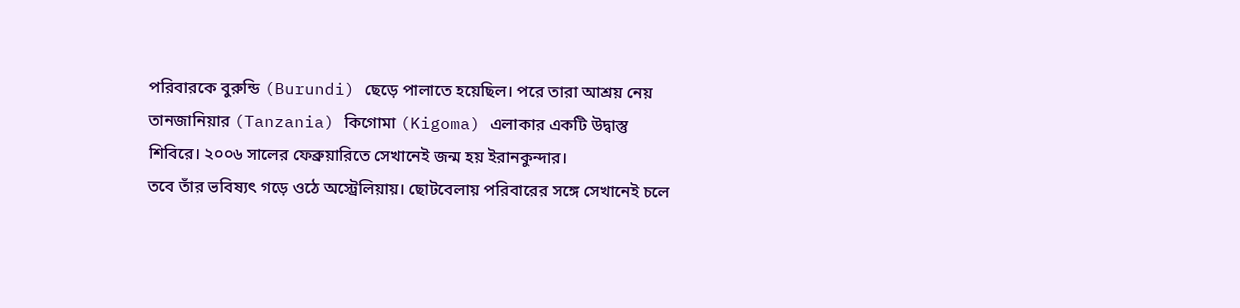পরিবারকে বুরুন্ডি (Burundi) ছেড়ে পালাতে হয়েছিল। পরে তারা আশ্রয় নেয় তানজানিয়ার (Tanzania) কিগোমা (Kigoma) এলাকার একটি উদ্বাস্তু শিবিরে। ২০০৬ সালের ফেব্রুয়ারিতে সেখানেই জন্ম হয় ইরানকুন্দার।
তবে তাঁর ভবিষ্যৎ গড়ে ওঠে অস্ট্রেলিয়ায়। ছোটবেলায় পরিবারের সঙ্গে সেখানেই চলে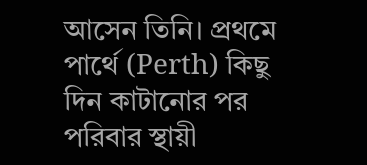আসেন তিনি। প্রথমে পার্থে (Perth) কিছু দিন কাটানোর পর পরিবার স্থায়ী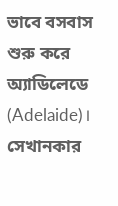ভাবে বসবাস শুরু করে অ্যাডিলেডে (Adelaide)। সেখানকার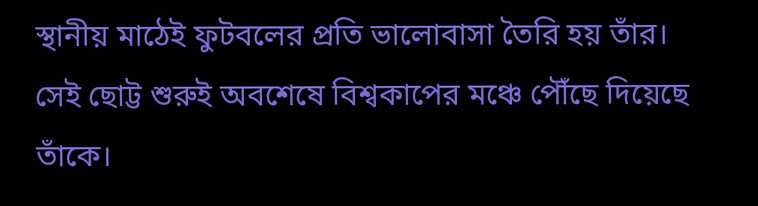স্থানীয় মাঠেই ফুটবলের প্রতি ভালোবাসা তৈরি হয় তাঁর। সেই ছোট্ট শুরুই অবশেষে বিশ্বকাপের মঞ্চে পৌঁছে দিয়েছে তাঁকে।